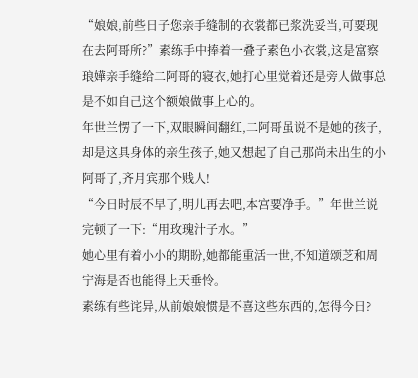“娘娘,前些日子您亲手缝制的衣裳都已浆洗妥当,可要现在去阿哥所?”素练手中捧着一叠子素色小衣裳,这是富察琅嬅亲手缝给二阿哥的寝衣,她打心里觉着还是旁人做事总是不如自己这个额娘做事上心的。
年世兰愣了一下,双眼瞬间翻红,二阿哥虽说不是她的孩子,却是这具身体的亲生孩子,她又想起了自己那尚未出生的小阿哥了,齐月宾那个贱人!
“今日时辰不早了,明儿再去吧,本宫要净手。”年世兰说完顿了一下:“用玫瑰汁子水。”
她心里有着小小的期盼,她都能重活一世,不知道颂芝和周宁海是否也能得上天垂怜。
素练有些诧异,从前娘娘惯是不喜这些东西的,怎得今日?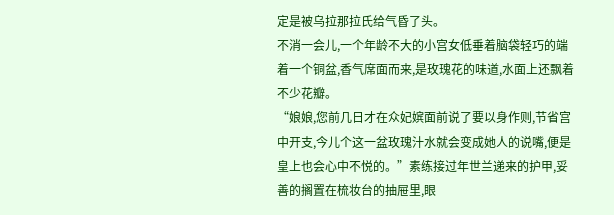定是被乌拉那拉氏给气昏了头。
不消一会儿,一个年龄不大的小宫女低垂着脑袋轻巧的端着一个铜盆,香气席面而来,是玫瑰花的味道,水面上还飘着不少花瓣。
“娘娘,您前几日才在众妃嫔面前说了要以身作则,节省宫中开支,今儿个这一盆玫瑰汁水就会变成她人的说嘴,便是皇上也会心中不悦的。”素练接过年世兰递来的护甲,妥善的搁置在梳妆台的抽屉里,眼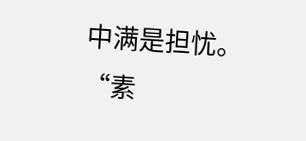中满是担忧。
“素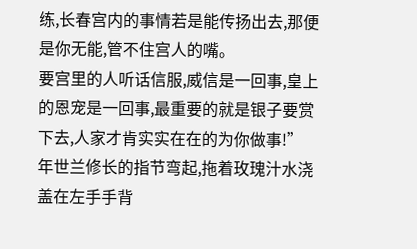练,长春宫内的事情若是能传扬出去,那便是你无能,管不住宫人的嘴。
要宫里的人听话信服,威信是一回事,皇上的恩宠是一回事,最重要的就是银子要赏下去,人家才肯实实在在的为你做事!”
年世兰修长的指节弯起,拖着玫瑰汁水浇盖在左手手背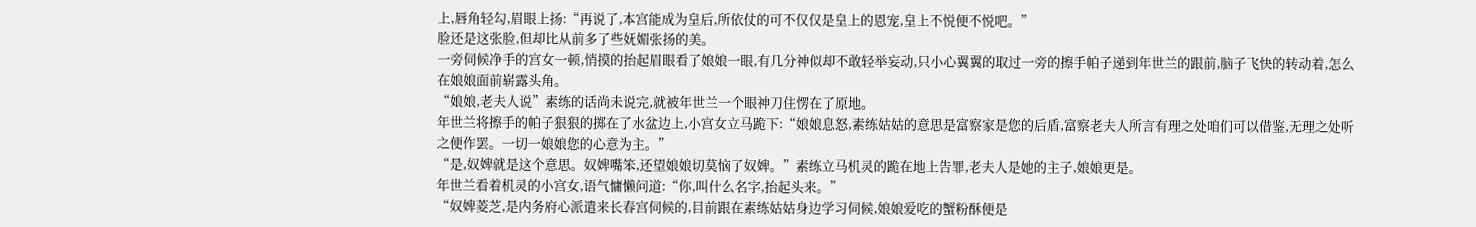上,唇角轻勾,眉眼上扬:“再说了,本宫能成为皇后,所依仗的可不仅仅是皇上的恩宠,皇上不悦便不悦吧。”
脸还是这张脸,但却比从前多了些妩媚张扬的美。
一旁伺候净手的宫女一顿,悄摸的抬起眉眼看了娘娘一眼,有几分神似却不敢轻举妄动,只小心翼翼的取过一旁的擦手帕子递到年世兰的跟前,脑子飞快的转动着,怎么在娘娘面前崭露头角。
“娘娘,老夫人说”素练的话尚未说完,就被年世兰一个眼神刀住愣在了原地。
年世兰将擦手的帕子狠狠的掷在了水盆边上,小宫女立马跪下:“娘娘息怒,素练姑姑的意思是富察家是您的后盾,富察老夫人所言有理之处咱们可以借鉴,无理之处听之便作罢。一切一娘娘您的心意为主。”
“是,奴婢就是这个意思。奴婢嘴笨,还望娘娘切莫恼了奴婢。”素练立马机灵的跪在地上告罪,老夫人是她的主子,娘娘更是。
年世兰看着机灵的小宫女,语气慵懒问道:“你,叫什么名字,抬起头来。”
“奴婢菱芝,是内务府心派遣来长春宫伺候的,目前跟在素练姑姑身边学习伺候,娘娘爱吃的蟹粉酥便是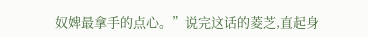奴婢最拿手的点心。”说完这话的菱芝,直起身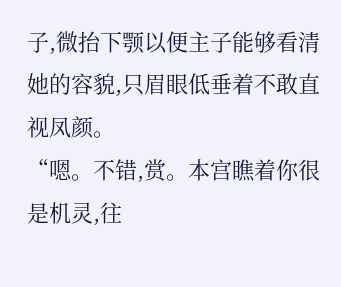子,微抬下颚以便主子能够看清她的容貌,只眉眼低垂着不敢直视凤颜。
“嗯。不错,赏。本宫瞧着你很是机灵,往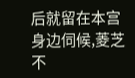后就留在本宫身边伺候,菱芝不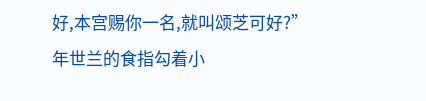好,本宫赐你一名,就叫颂芝可好?”
年世兰的食指勾着小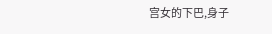宫女的下巴,身子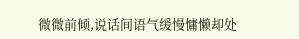微微前倾,说话间语气缓慢慵懒却处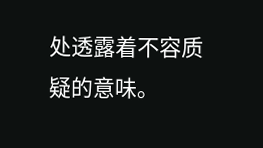处透露着不容质疑的意味。